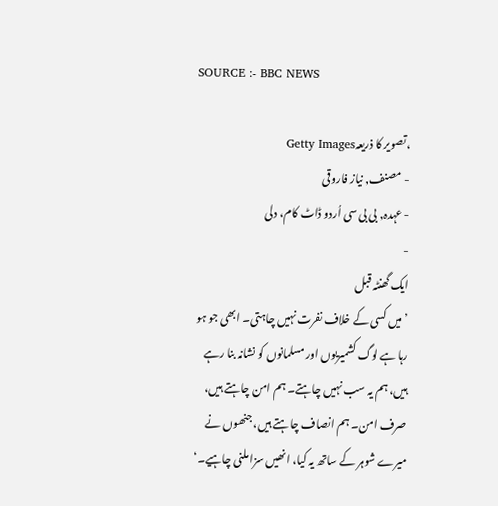SOURCE :- BBC NEWS

،تصویر کا ذریعہGetty Images
- مصنف, نیاز فاروقی
- عہدہ, بی بی سی اُردو ڈاٹ کام، دلی
-
ایک گھنٹہ قبل
’میں کسی کے خلاف نفرت نہیں چاہتی۔ ابھی جو ہو رہا ہے لوگ کشمیریوں اور مسلمانوں کو نشانہ بنا رہے ہیں، ہم یہ سب نہیں چاہتے۔ ہم امن چاہتے ہیں، صرف امن۔ ہم انصاف چاہتے ہیں، جنھوں نے میرے شوہر کے ساتھ یہ کیا، انھیں سزا ملنی چاہیے۔‘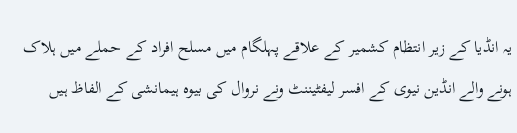یہ انڈیا کے زیر انتظام کشمیر کے علاقے پہلگام میں مسلح افراد کے حملے میں ہلاک ہونے والے انڈین نیوی کے افسر لیفٹیننٹ ونے نروال کی بیوہ ہیمانشی کے الفاظ ہیں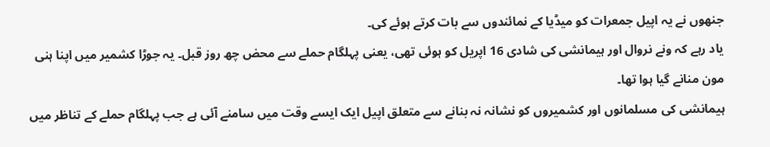جنھوں نے یہ اپیل جمعرات کو میڈیا کے نمائندوں سے بات کرتے ہوئے کی۔
یاد رہے کہ ونے نروال اور ہیمانشی کی شادی 16 اپریل کو ہوئی تھی، یعنی پہلگام حملے سے محض چھ روز قبل۔ یہ جوڑا کشمیر میں اپنا ہنی مون منانے گیا ہوا تھا۔
ہیمانشی کی مسلمانوں اور کشمیروں کو نشانہ نہ بنانے سے متعلق اپیل ایک ایسے وقت میں سامنے آئی ہے جب پہلگام حملے کے تناظر میں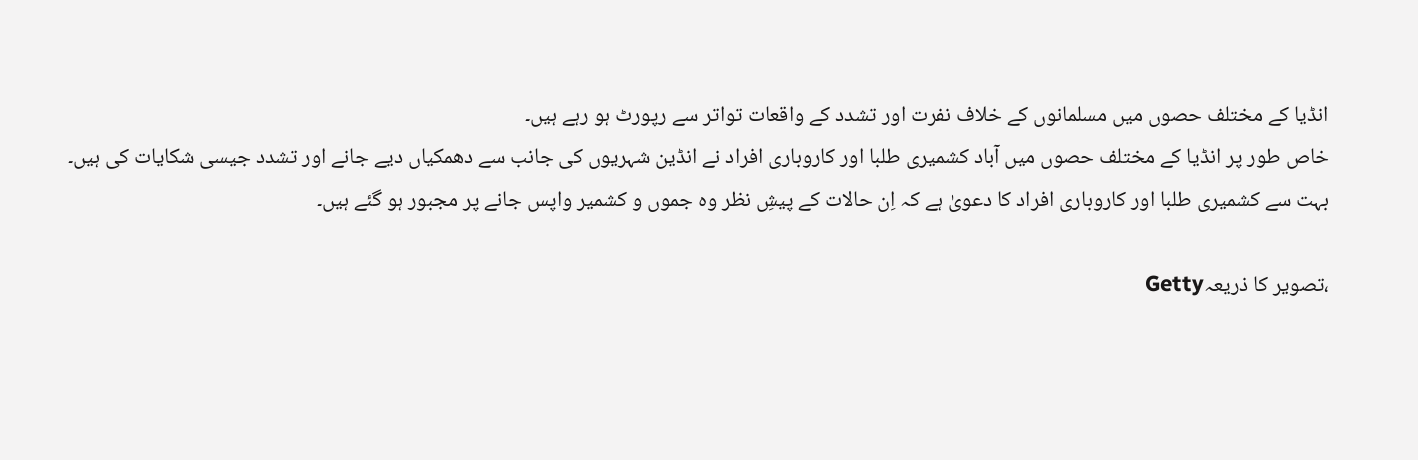انڈیا کے مختلف حصوں میں مسلمانوں کے خلاف نفرت اور تشدد کے واقعات تواتر سے رپورٹ ہو رہے ہیں۔
خاص طور پر انڈیا کے مختلف حصوں میں آباد کشمیری طلبا اور کاروباری افراد نے انڈین شہریوں کی جانب سے دھمکیاں دیے جانے اور تشدد جیسی شکایات کی ہیں۔
بہت سے کشمیری طلبا اور کاروباری افراد کا دعویٰ ہے کہ اِن حالات کے پیشِ نظر وہ جموں و کشمیر واپس جانے پر مجبور ہو گئے ہیں۔

،تصویر کا ذریعہGetty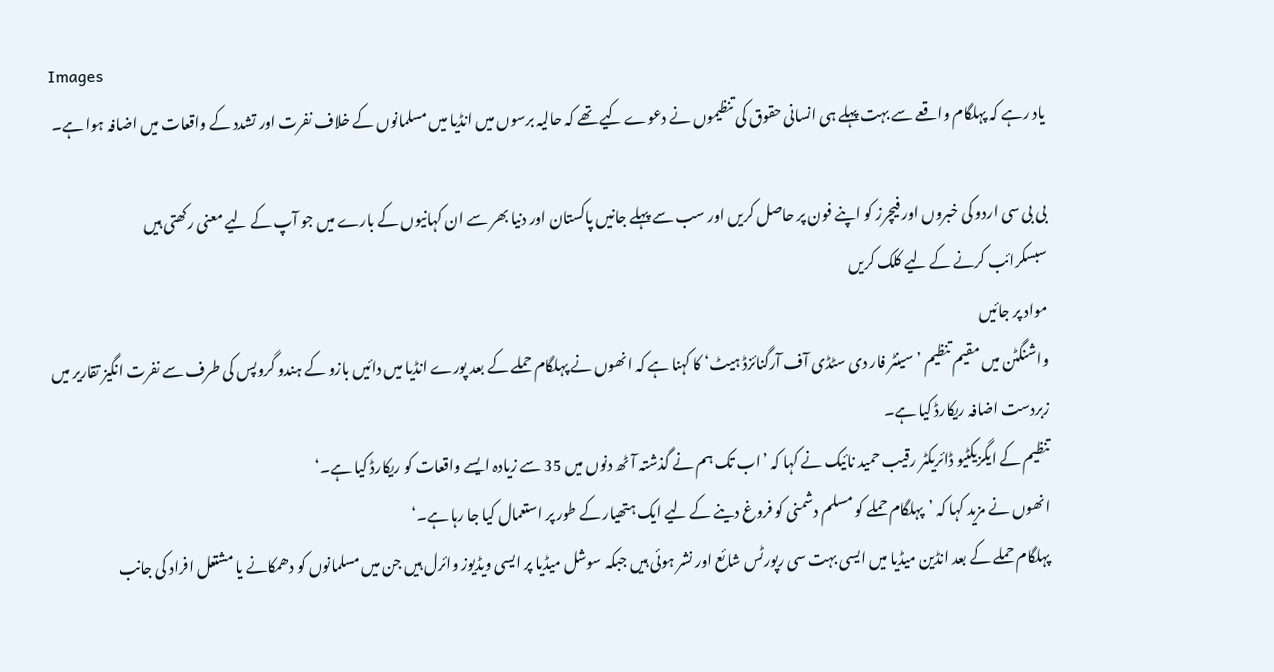Images
یاد رہے کہ پہلگام واقعے سے بہت پہلے ہی انسانی حقوق کی تنظیموں نے دعوے کیے تھے کہ حالیہ برسوں میں انڈیا میں مسلمانوں کے خلاف نفرت اور تشدد کے واقعات میں اضافہ ہوا ہے۔

بی بی سی اردو کی خبروں اور فیچرز کو اپنے فون پر حاصل کریں اور سب سے پہلے جانیں پاکستان اور دنیا بھر سے ان کہانیوں کے بارے میں جو آپ کے لیے معنی رکھتی ہیں
سبسکرائب کرنے کے لیے کلک کریں
مواد پر جائیں
واشنگٹن میں مقیم تنظیم ’سینٹر فار دی سٹڈی آف آرگنائزڈ ہیٹ‘ کا کہنا ہے کہ انھوں نے پہلگام حملے کے بعد پورے انڈیا میں دائیں بازو کے ہندو گروپس کی طرف سے نفرت انگیز تقاریر میں زبردست اضافہ ریکارڈ کیا ہے۔
تنظیم کے ایگزیکٹیو ڈائریکٹر رقیب حمید نائیک نے کہا کہ ’اب تک ہم نے گذشتہ آٹھ دنوں میں 35 سے زیادہ ایسے واقعات کو ریکارڈ کیا ہے۔‘
انھوں نے مزید کہا کہ ’پہلگام حملے کو مسلم دشمنی کو فروغ دینے کے لیے ایک ہتھیار کے طور پر استعمال کیا جا رہا ہے۔‘
پہلگام حملے کے بعد انڈین میڈیا میں ایسی بہت سی رپورٹس شائع اور نشر ہوئی ہیں جبکہ سوشل میڈیا پر ایسی ویڈیوز وائرل ہیں جن میں مسلمانوں کو دھمکانے یا مشتعل افراد کی جانب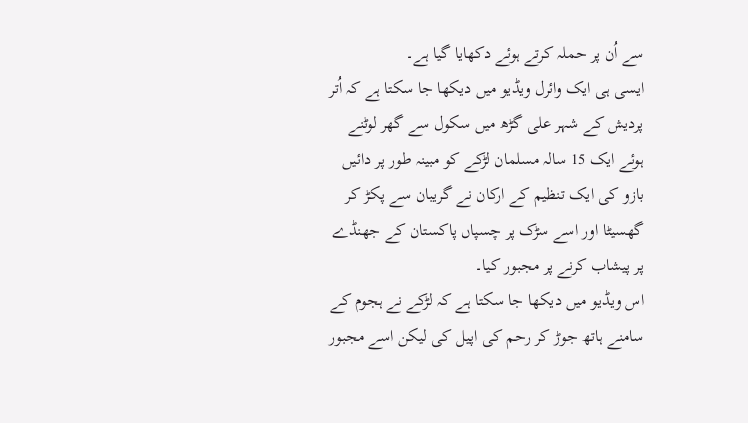سے اُن پر حملہ کرتے ہوئے دکھایا گیا ہے۔
ایسی ہی ایک وائرل ویڈیو میں دیکھا جا سکتا ہے کہ اُتر پردیش کے شہر علی گڑھ میں سکول سے گھر لوٹنے ہوئے ایک 15 سالہ مسلمان لڑکے کو مبینہ طور پر دائیں بازو کی ایک تنظیم کے ارکان نے گریبان سے پکڑ کر گھسیٹا اور اسے سڑک پر چسپاں پاکستان کے جھنڈے پر پیشاب کرنے پر مجبور کیا۔
اس ویڈیو میں دیکھا جا سکتا ہے کہ لڑکے نے ہجوم کے سامنے ہاتھ جوڑ کر رحم کی اپیل کی لیکن اسے مجبور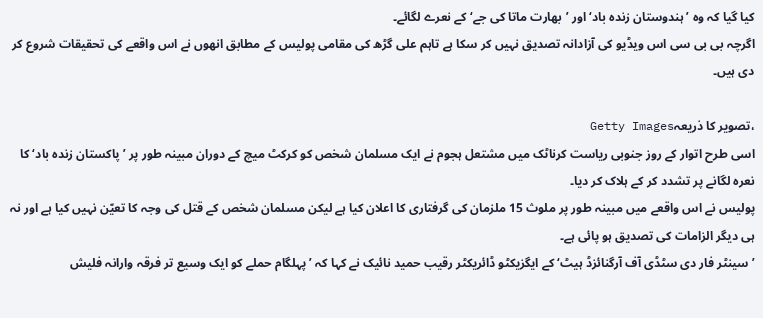کیا گیا کہ وہ ’ہندوستان زندہ باد‘ اور ’بھارت ماتا کی جے‘ کے نعرے لگائے۔
اگرچہ بی بی سی اس ویڈیو کی آزادانہ تصدیق نہیں کر سکا ہے تاہم علی گڑھ کی مقامی پولیس کے مطابق انھوں نے اس واقعے کی تحقیقات شروع کر دی ہیں۔

،تصویر کا ذریعہGetty Images
اسی طرح اتوار کے روز جنوبی ریاست کرناٹک میں مشتعل ہجوم نے ایک مسلمان شخص کو کرکٹ میچ کے دوران مبینہ طور پر ’پاکستان زندہ باد‘ کا نعرہ لگانے پر تشدد کر کے ہلاک کر دیا۔
پولیس نے اس واقعے میں مبینہ طور پر ملوث 15 ملزمان کی گرفتاری کا اعلان کیا ہے لیکن مسلمان شخص کے قتل کی وجہ کا تعیّن نہیں کیا ہے اور نہ ہی دیگر الزامات کی تصدیق ہو پائی ہے۔
’سینٹر فار دی سٹڈی آف آرگنائزڈ ہیٹ‘ کے ایگزیکٹو ڈائریکٹر رقیب حمید نائیک نے کہا کہ ’پہلگام حملے کو ایک وسیع تر فرقہ وارانہ فلیش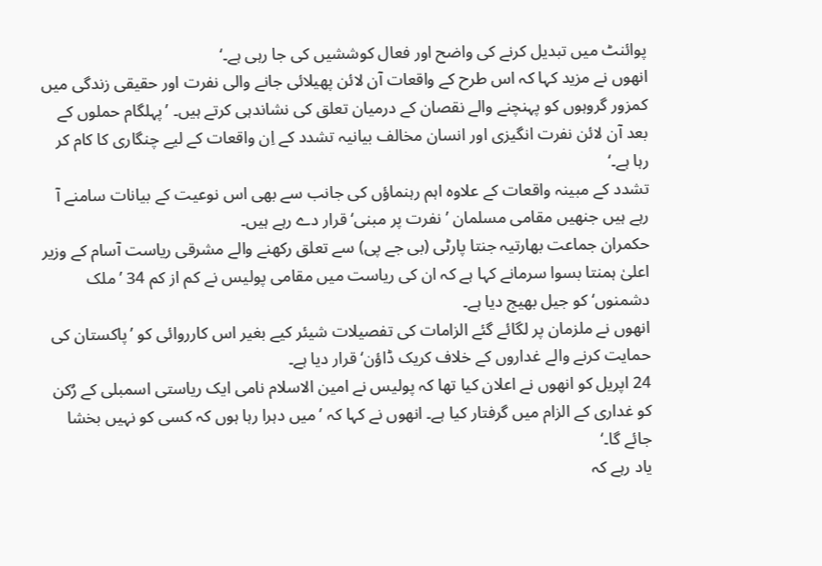پوائنٹ میں تبدیل کرنے کی واضح اور فعال کوششیں کی جا رہی ہے۔‘
انھوں نے مزید کہا کہ اس طرح کے واقعات آن لائن پھیلائی جانے والی نفرت اور حقیقی زندگی میں کمزور گروہوں کو پہنچنے والے نقصان کے درمیان تعلق کی نشاندہی کرتے ہیں۔ ’پہلگام حملوں کے بعد آن لائن نفرت انگیزی اور انسان مخالف بیانیہ تشدد کے اِن واقعات کے لیے چنگاری کا کام کر رہا ہے۔‘
تشدد کے مبینہ واقعات کے علاوہ اہم رہنماؤں کی جانب سے بھی اس نوعیت کے بیانات سامنے آ رہے ہیں جنھیں مقامی مسلمان ’نفرت پر مبنی‘ قرار دے رہے ہیں۔
حکمران جماعت بھارتیہ جنتا پارٹی (بی جے پی) سے تعلق رکھنے والے مشرقی ریاست آسام کے وزیر اعلیٰ ہمنتا بسوا سرمانے کہا ہے کہ ان کی ریاست میں مقامی پولیس نے کم از کم 34 ’ملک دشمنوں‘ کو جیل بھیج دیا ہے۔
انھوں نے ملزمان پر لگائے گئے الزامات کی تفصیلات شیئر کیے بغیر اس کارروائی کو ’پاکستان کی حمایت کرنے والے غداروں کے خلاف کریک ڈاؤن‘ قرار دیا ہے۔
24 اپریل کو انھوں نے اعلان کیا تھا کہ پولیس نے امین الاسلام نامی ایک ریاستی اسمبلی کے رُکن کو غداری کے الزام میں گرفتار کیا ہے۔ انھوں نے کہا کہ ’میں دہرا رہا ہوں کہ کسی کو نہیں بخشا جائے گا۔‘
یاد رہے کہ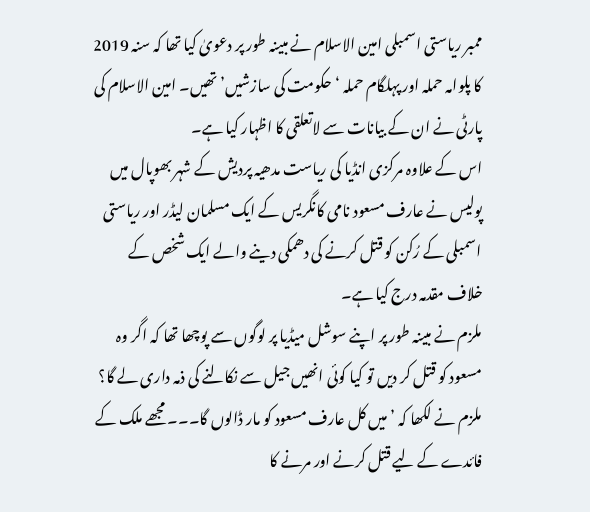ممبر ریاستی اسمبلی امین الاسلام نے مبینہ طور پر دعویٰ کیا تھا کہ سنہ 2019 کا پلوامہ حملہ اور پہلگام حملہ ‘حکومت کی سازشیں’ تھیں۔ امین الاسلام کی پارٹی نے ان کے بیانات سے لاتعلقی کا اظہار کیا ہے۔
اس کے علاوہ مرکزی انڈیا کی ریاست مدھیہ پردیش کے شہر بھوپال میں پولیس نے عارف مسعود نامی کانگریس کے ایک مسلمان لیڈر اور ریاستی اسمبلی کے رُکن کو قتل کرنے کی دھمکی دینے والے ایک شخص کے خلاف مقدمہ درج کیا ہے۔
ملزم نے مبینہ طور پر اپنے سوشل میڈیا پر لوگوں سے پوچھا تھا کہ اگر وہ مسعود کو قتل کر دیں تو کیا کوئی انھیں جیل سے نکالنے کی ذمہ داری لے گا؟
ملزم نے لکھا کہ ’میں کل عارف مسعود کو مار ڈالوں گا۔۔۔ مجھے ملک کے فائدے کے لیے قتل کرنے اور مرنے کا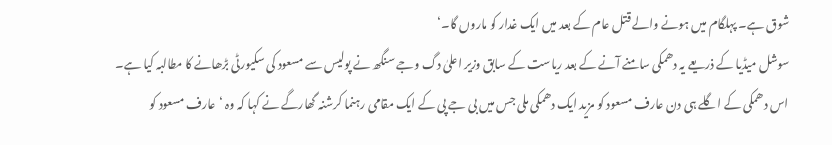شوق ہے۔ پہلگام میں ہونے والے قتل عام کے بعد میں ایک غدار کو ماروں گا۔‘
سوشل میڈیا کے ذریعے یہ دھمکی سامنے آنے کے بعد ریاست کے سابق وزیر اعلیٰ دگ وجے سنگھ نے پولیس سے مسعود کی سکیورٹی بڑھانے کا مطالبہ کیا ہے۔
اس دھمکی کے اگلے ہی دن عارف مسعود کو مزید ایک دھمکی ملی جس میں بی جے پی کے ایک مقامی رہنما کرشنہ گھارگے نے کہا کہ وہ ‘عارف مسعود کو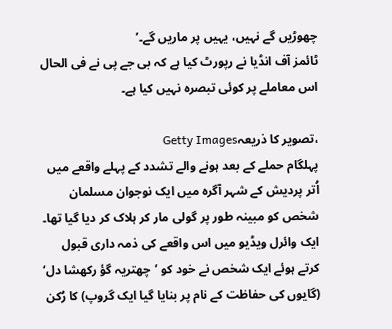چھوڑیں گے نہیں، یہیں پر ماریں گے۔’
ٹائمز آف انڈیا نے رپورٹ کیا ہے کہ بی جے پی نے فی الحال اس معاملے پر کوئی تبصرہ نہیں کیا ہے۔

،تصویر کا ذریعہGetty Images
پہلگام حملے کے بعد ہونے والے تشدد کے پہلے واقعے میں اُتر پردیش کے شہر آگرہ میں ایک نوجوان مسلمان شخص کو مبینہ طور پر گولی مار کر ہلاک کر دیا گیا تھا۔
ایک وائرل ویڈیو میں اس واقعے کی ذمہ داری قبول کرتے ہوئے ایک شخص نے خود کو ’چھتریہ گؤ رکھشا دل‘ (گایوں کی حفاظت کے نام پر بنایا گیا ایک گروپ) کا رُکن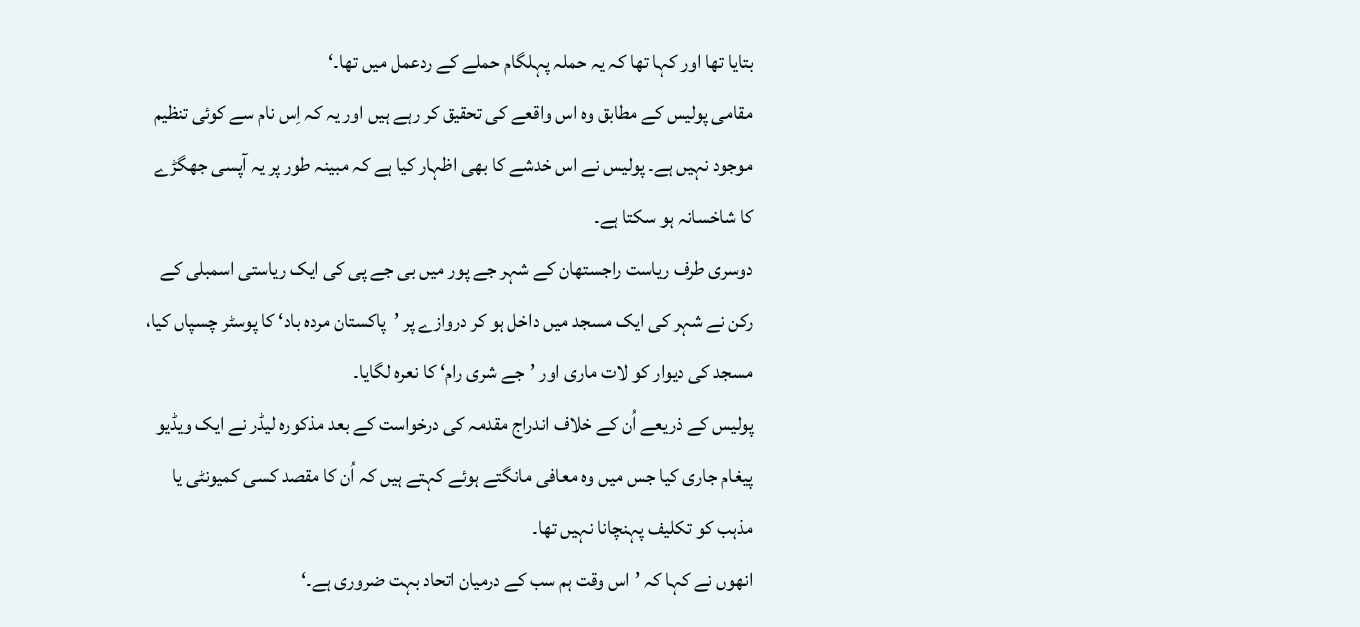بتایا تھا اور کہا تھا کہ یہ حملہ پہلگام حملے کے ردعمل میں تھا۔‘
مقامی پولیس کے مطابق وہ اس واقعے کی تحقیق کر رہے ہیں اور یہ کہ اِس نام سے کوئی تنظیم موجود نہیں ہے۔ پولیس نے اس خدشے کا بھی اظہار کیا ہے کہ مبینہ طور پر یہ آپسی جھگڑے کا شاخسانہ ہو سکتا ہے۔
دوسری طرف ریاست راجستھان کے شہر جے پور میں بی جے پی کی ایک ریاستی اسمبلی کے رکن نے شہر کی ایک مسجد میں داخل ہو کر دروازے پر ’پاکستان مردہ باد‘ کا پوسٹر چسپاں کیا، مسجد کی دیوار کو لات ماری اور ’جے شری رام‘ کا نعرہ لگایا۔
پولیس کے ذریعے اُن کے خلاف اندراج مقدمہ کی درخواست کے بعد مذکورہ لیڈر نے ایک ویڈیو پیغام جاری کیا جس میں وہ معافی مانگتے ہوئے کہتے ہیں کہ اُن کا مقصد کسی کمیونٹی یا مذہب کو تکلیف پہنچانا نہیں تھا۔
انھوں نے کہا کہ ’اس وقت ہم سب کے درمیان اتحاد بہت ضروری ہے۔‘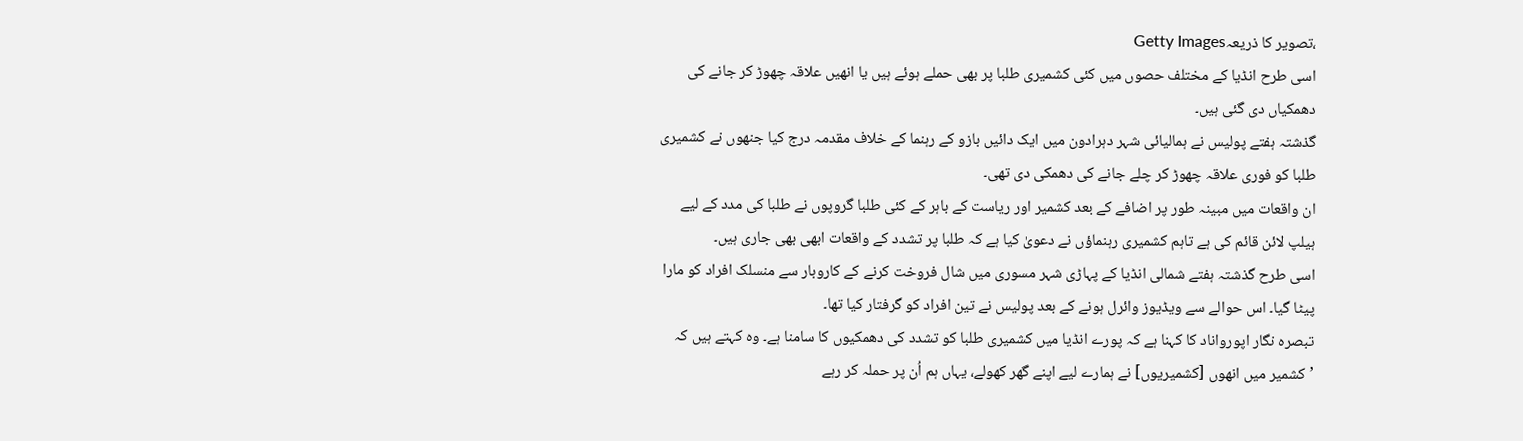،تصویر کا ذریعہGetty Images
اسی طرح انڈیا کے مختلف حصوں میں کئی کشمیری طلبا پر بھی حملے ہوئے ہیں یا انھیں علاقہ چھوڑ کر جانے کی دھمکیاں دی گئی ہیں۔
گذشتہ ہفتے پولیس نے ہمالیائی شہر دہرادون میں ایک دائیں بازو کے رہنما کے خلاف مقدمہ درج کیا جنھوں نے کشمیری طلبا کو فوری علاقہ چھوڑ کر چلے جانے کی دھمکی دی تھی۔
ان واقعات میں مبینہ طور پر اضافے کے بعد کشمیر اور ریاست کے باہر کے کئی طلبا گروپوں نے طلبا کی مدد کے لیے ہیلپ لائن قائم کی ہے تاہم کشمیری رہنماؤں نے دعویٰ کیا ہے کہ طلبا پر تشدد کے واقعات ابھی بھی جاری ہیں۔
اسی طرح گذشتہ ہفتے شمالی انڈیا کے پہاڑی شہر مسوری میں شال فروخت کرنے کے کاروبار سے منسلک افراد کو مارا پیٹا گیا۔ اس حوالے سے ویڈیوز وائرل ہونے کے بعد پولیس نے تین افراد کو گرفتار کیا تھا۔
تبصرہ نگار اپورواناد کا کہنا ہے کہ پورے انڈیا میں کشمیری طلبا کو تشدد کی دھمکیوں کا سامنا ہے۔ وہ کہتے ہیں کہ ’کشمیر میں انھوں [کشمیریوں] نے ہمارے لیے اپنے گھر کھولے، یہاں ہم اُن پر حملہ کر رہے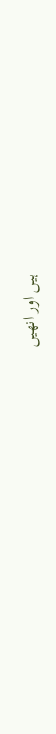ہیں اور انھیں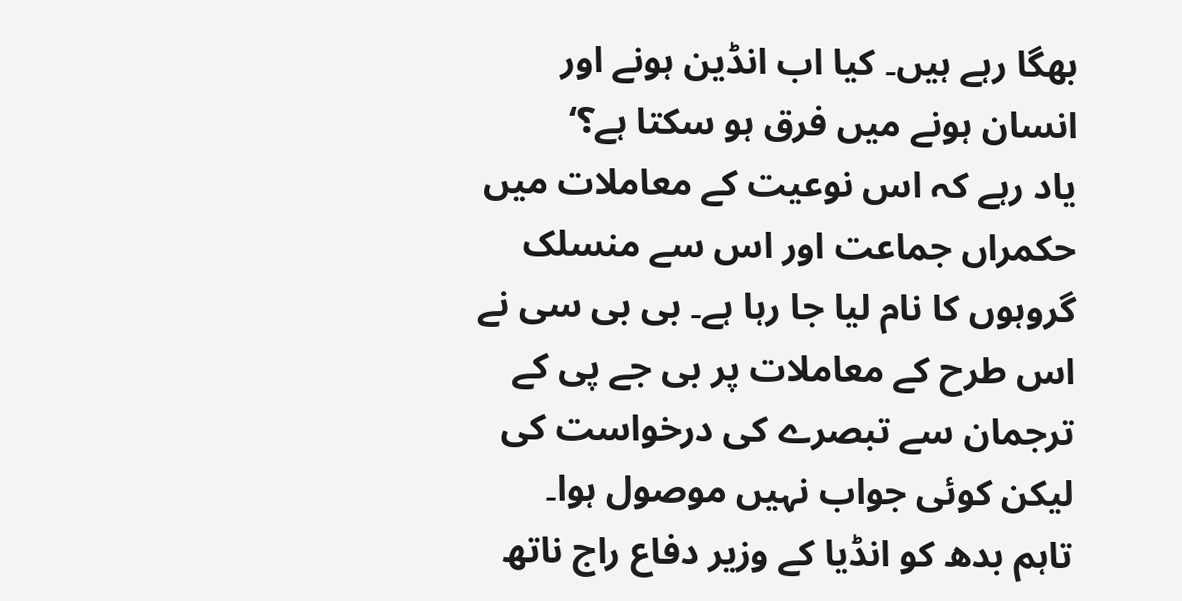بھگا رہے ہیں۔ کیا اب انڈین ہونے اور انسان ہونے میں فرق ہو سکتا ہے؟‘
یاد رہے کہ اس نوعیت کے معاملات میں حکمراں جماعت اور اس سے منسلک گروہوں کا نام لیا جا رہا ہے۔ بی بی سی نے اس طرح کے معاملات پر بی جے پی کے ترجمان سے تبصرے کی درخواست کی لیکن کوئی جواب نہیں موصول ہوا۔
تاہم بدھ کو انڈیا کے وزیر دفاع راج ناتھ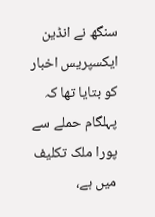سنگھ نے انڈین ایکسپریس اخبار کو بتایا تھا کہ پہلگام حملے سے پورا ملک تکلیف میں ہے،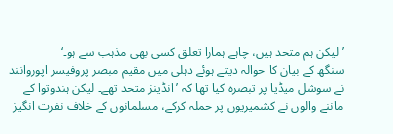’لیکن ہم متحد ہیں، چاہے ہمارا تعلق کسی بھی مذہب سے ہو۔‘
سنگھ کے بیان کا حوالہ دیتے ہوئے دہلی میں مقیم مبصر پروفیسر اپوروانند نے سوشل میڈیا پر تبصرہ کیا تھا کہ ’انڈینز متحد تھے۔ لیکن ہندوتوا کے ماننے والوں نے کشمیریوں پر حملہ کرکے، مسلمانوں کے خلاف نفرت انگیز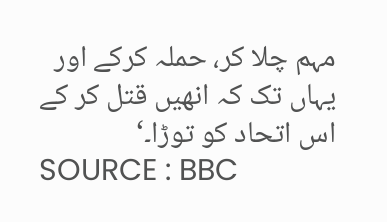مہم چلا کر، حملہ کرکے اور یہاں تک کہ انھیں قتل کر کے اس اتحاد کو توڑا۔‘
SOURCE : BBC